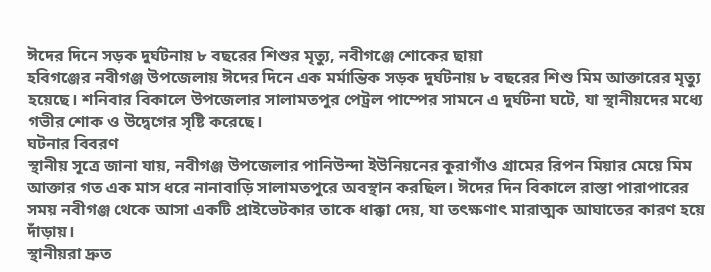ঈদের দিনে সড়ক দুর্ঘটনায় ৮ বছরের শিশুর মৃত্যু, নবীগঞ্জে শোকের ছায়া
হবিগঞ্জের নবীগঞ্জ উপজেলায় ঈদের দিনে এক মর্মান্তিক সড়ক দুর্ঘটনায় ৮ বছরের শিশু মিম আক্তারের মৃত্যু হয়েছে। শনিবার বিকালে উপজেলার সালামতপুর পেট্রল পাম্পের সামনে এ দুর্ঘটনা ঘটে, যা স্থানীয়দের মধ্যে গভীর শোক ও উদ্বেগের সৃষ্টি করেছে।
ঘটনার বিবরণ
স্থানীয় সূত্রে জানা যায়, নবীগঞ্জ উপজেলার পানিউন্দা ইউনিয়নের কুরাগাঁও গ্রামের রিপন মিয়ার মেয়ে মিম আক্তার গত এক মাস ধরে নানাবাড়ি সালামতপুরে অবস্থান করছিল। ঈদের দিন বিকালে রাস্তা পারাপারের সময় নবীগঞ্জ থেকে আসা একটি প্রাইভেটকার তাকে ধাক্কা দেয়, যা তৎক্ষণাৎ মারাত্মক আঘাতের কারণ হয়ে দাঁড়ায়।
স্থানীয়রা দ্রুত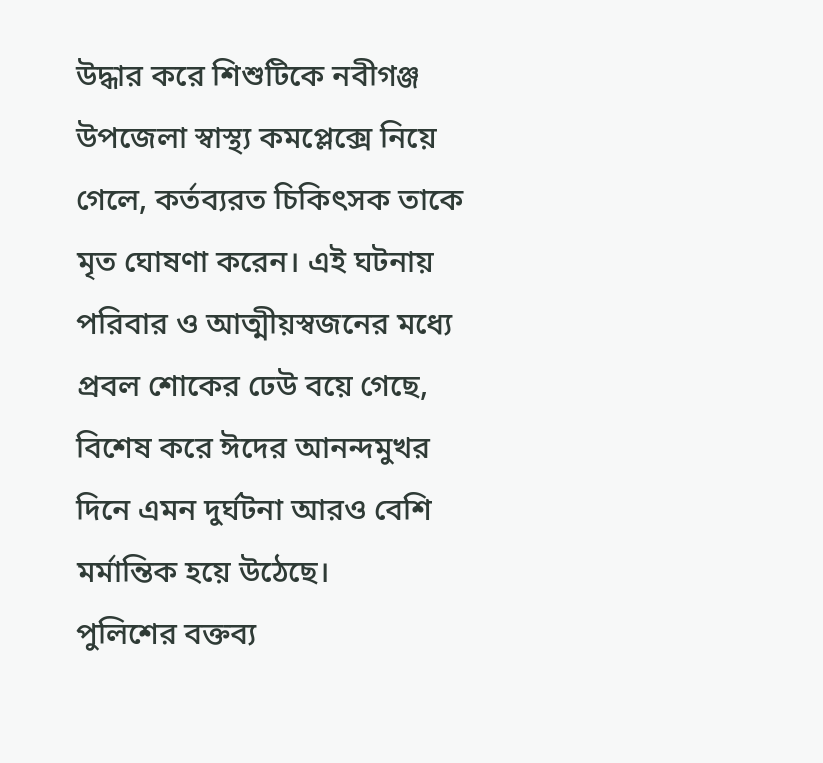উদ্ধার করে শিশুটিকে নবীগঞ্জ উপজেলা স্বাস্থ্য কমপ্লেক্সে নিয়ে গেলে, কর্তব্যরত চিকিৎসক তাকে মৃত ঘোষণা করেন। এই ঘটনায় পরিবার ও আত্মীয়স্বজনের মধ্যে প্রবল শোকের ঢেউ বয়ে গেছে, বিশেষ করে ঈদের আনন্দমুখর দিনে এমন দুর্ঘটনা আরও বেশি মর্মান্তিক হয়ে উঠেছে।
পুলিশের বক্তব্য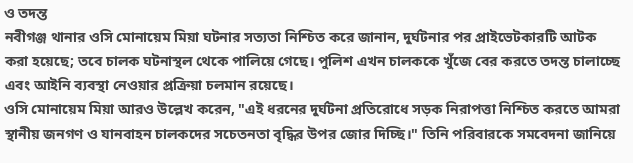ও তদন্ত
নবীগঞ্জ থানার ওসি মোনায়েম মিয়া ঘটনার সত্যতা নিশ্চিত করে জানান, দুর্ঘটনার পর প্রাইভেটকারটি আটক করা হয়েছে; তবে চালক ঘটনাস্থল থেকে পালিয়ে গেছে। পুলিশ এখন চালককে খুঁজে বের করতে তদন্ত চালাচ্ছে এবং আইনি ব্যবস্থা নেওয়ার প্রক্রিয়া চলমান রয়েছে।
ওসি মোনায়েম মিয়া আরও উল্লেখ করেন, "এই ধরনের দুর্ঘটনা প্রতিরোধে সড়ক নিরাপত্তা নিশ্চিত করতে আমরা স্থানীয় জনগণ ও যানবাহন চালকদের সচেতনতা বৃদ্ধির উপর জোর দিচ্ছি।" তিনি পরিবারকে সমবেদনা জানিয়ে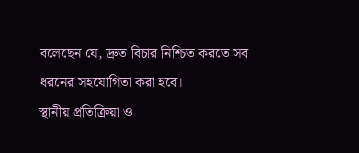বলেছেন যে, দ্রুত বিচার নিশ্চিত করতে সব ধরনের সহযোগিতা করা হবে।
স্থানীয় প্রতিক্রিয়া ও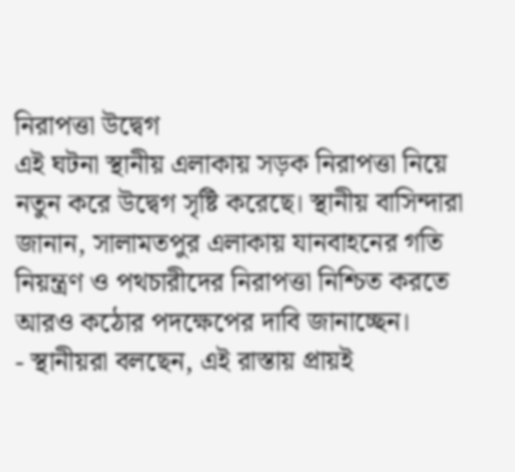নিরাপত্তা উদ্বেগ
এই ঘটনা স্থানীয় এলাকায় সড়ক নিরাপত্তা নিয়ে নতুন করে উদ্বেগ সৃষ্টি করেছে। স্থানীয় বাসিন্দারা জানান, সালামতপুর এলাকায় যানবাহনের গতি নিয়ন্ত্রণ ও পথচারীদের নিরাপত্তা নিশ্চিত করতে আরও কঠোর পদক্ষেপের দাবি জানাচ্ছেন।
- স্থানীয়রা বলছেন, এই রাস্তায় প্রায়ই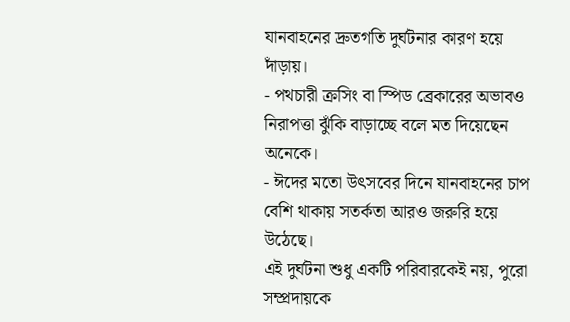যানবাহনের দ্রুতগতি দুর্ঘটনার কারণ হয়ে দাঁড়ায়।
- পথচারী ক্রসিং বা স্পিড ব্রেকারের অভাবও নিরাপত্তা ঝুঁকি বাড়াচ্ছে বলে মত দিয়েছেন অনেকে।
- ঈদের মতো উৎসবের দিনে যানবাহনের চাপ বেশি থাকায় সতর্কতা আরও জরুরি হয়ে উঠেছে।
এই দুর্ঘটনা শুধু একটি পরিবারকেই নয়, পুরো সম্প্রদায়কে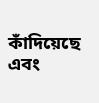কাঁদিয়েছে এবং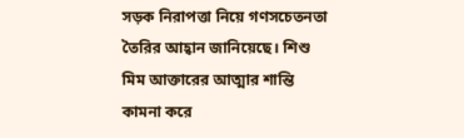সড়ক নিরাপত্তা নিয়ে গণসচেতনতা তৈরির আহ্বান জানিয়েছে। শিশু মিম আক্তারের আত্মার শান্তি কামনা করে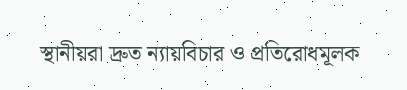স্থানীয়রা দ্রুত ন্যায়বিচার ও প্রতিরোধমূলক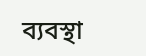ব্যবস্থা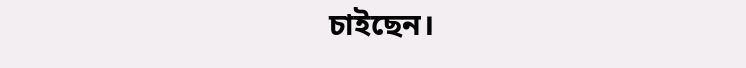চাইছেন।